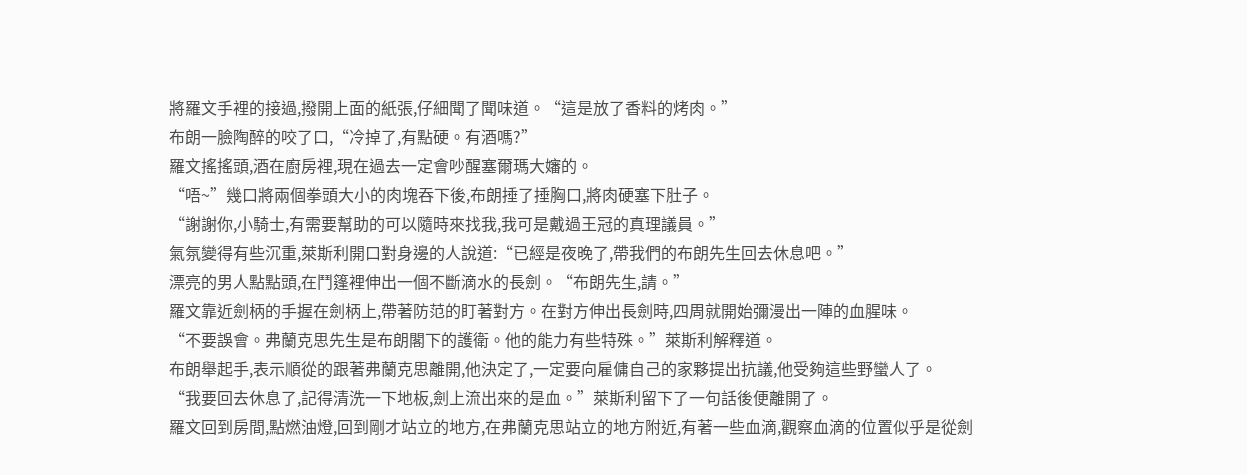將羅文手裡的接過,撥開上面的紙張,仔細聞了聞味道。“這是放了香料的烤肉。”
布朗一臉陶醉的咬了口,“冷掉了,有點硬。有酒嗎?”
羅文搖搖頭,酒在廚房裡,現在過去一定會吵醒塞爾瑪大嬸的。
“唔~”幾口將兩個拳頭大小的肉塊吞下後,布朗捶了捶胸口,將肉硬塞下肚子。
“謝謝你,小騎士,有需要幫助的可以隨時來找我,我可是戴過王冠的真理議員。”
氣氛變得有些沉重,萊斯利開口對身邊的人說道:“已經是夜晚了,帶我們的布朗先生回去休息吧。”
漂亮的男人點點頭,在鬥篷裡伸出一個不斷滴水的長劍。“布朗先生,請。”
羅文靠近劍柄的手握在劍柄上,帶著防范的盯著對方。在對方伸出長劍時,四周就開始彌漫出一陣的血腥味。
“不要誤會。弗蘭克思先生是布朗閣下的護衛。他的能力有些特殊。”萊斯利解釋道。
布朗舉起手,表示順從的跟著弗蘭克思離開,他決定了,一定要向雇傭自己的家夥提出抗議,他受夠這些野蠻人了。
“我要回去休息了,記得清洗一下地板,劍上流出來的是血。”萊斯利留下了一句話後便離開了。
羅文回到房間,點燃油燈,回到剛才站立的地方,在弗蘭克思站立的地方附近,有著一些血滴,觀察血滴的位置似乎是從劍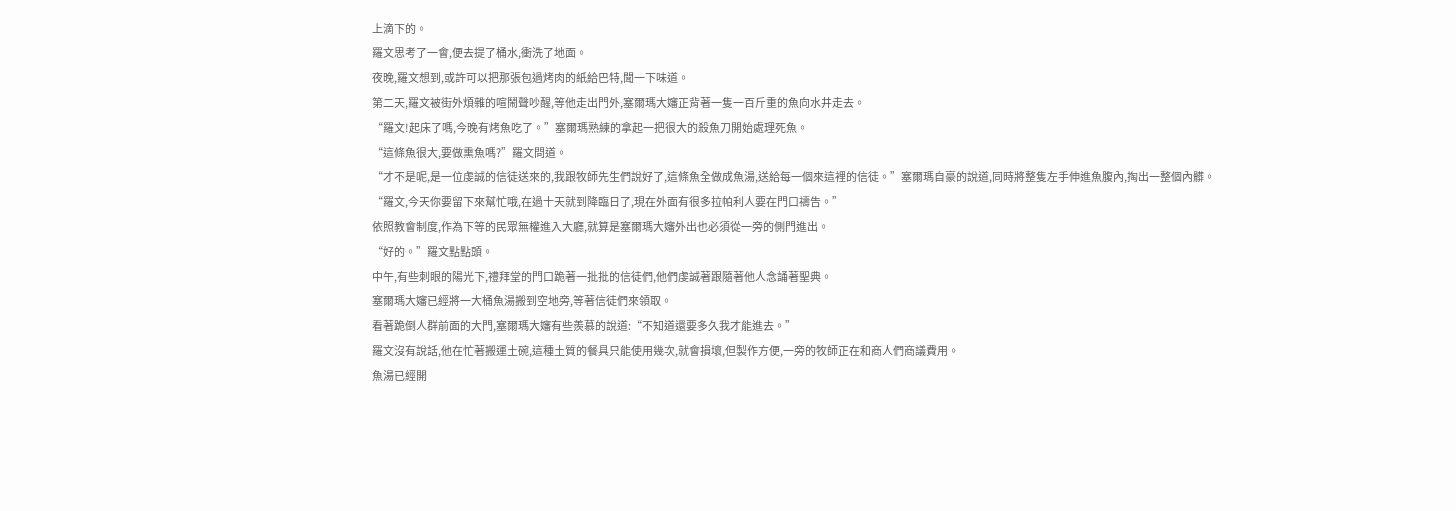上滴下的。
羅文思考了一會,便去提了桶水,衝洗了地面。
夜晚,羅文想到,或許可以把那張包過烤肉的紙給巴特,聞一下味道。
第二天,羅文被街外煩雜的喧鬧聲吵醒,等他走出門外,塞爾瑪大嬸正背著一隻一百斤重的魚向水井走去。
“羅文!起床了嗎,今晚有烤魚吃了。”塞爾瑪熟練的拿起一把很大的殺魚刀開始處理死魚。
“這條魚很大,要做熏魚嗎?”羅文問道。
“才不是呢,是一位虔誠的信徒送來的,我跟牧師先生們說好了,這條魚全做成魚湯,送給每一個來這裡的信徒。”塞爾瑪自豪的說道,同時將整隻左手伸進魚腹內,掏出一整個內髒。
“羅文,今天你要留下來幫忙哦,在過十天就到降臨日了,現在外面有很多拉帕利人要在門口禱告。”
依照教會制度,作為下等的民眾無權進入大廳,就算是塞爾瑪大嬸外出也必須從一旁的側門進出。
“好的。”羅文點點頭。
中午,有些刺眼的陽光下,禮拜堂的門口跪著一批批的信徒們,他們虔誠著跟隨著他人念誦著聖典。
塞爾瑪大嬸已經將一大桶魚湯搬到空地旁,等著信徒們來領取。
看著跪倒人群前面的大門,塞爾瑪大嬸有些羨慕的說道:“不知道還要多久我才能進去。”
羅文沒有說話,他在忙著搬運土碗,這種土質的餐具只能使用幾次,就會損壞,但製作方便,一旁的牧師正在和商人們商議費用。
魚湯已經開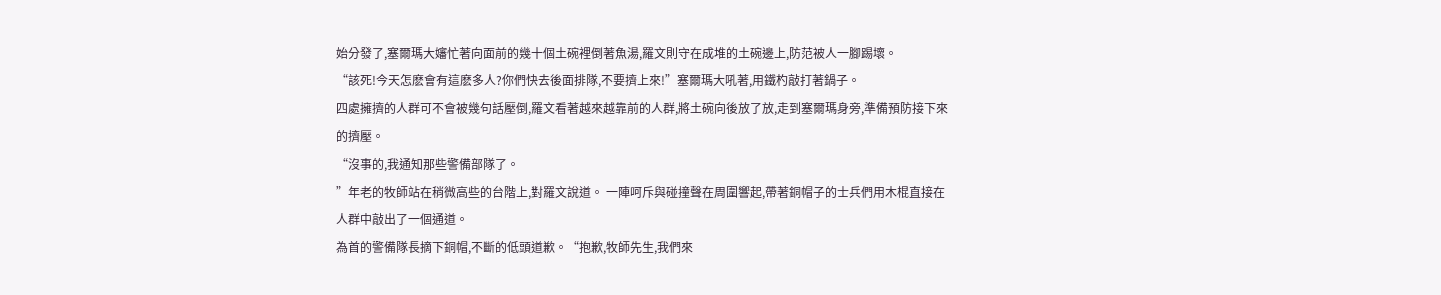始分發了,塞爾瑪大嬸忙著向面前的幾十個土碗裡倒著魚湯,羅文則守在成堆的土碗邊上,防范被人一腳踢壞。
“該死!今天怎麽會有這麽多人?你們快去後面排隊,不要擠上來!”塞爾瑪大吼著,用鐵杓敲打著鍋子。
四處擁擠的人群可不會被幾句話壓倒,羅文看著越來越靠前的人群,將土碗向後放了放,走到塞爾瑪身旁,準備預防接下來的擠壓。
“沒事的,我通知那些警備部隊了。
”年老的牧師站在稍微高些的台階上,對羅文說道。 一陣呵斥與碰撞聲在周圍響起,帶著銅帽子的士兵們用木棍直接在人群中敲出了一個通道。
為首的警備隊長摘下銅帽,不斷的低頭道歉。“抱歉,牧師先生,我們來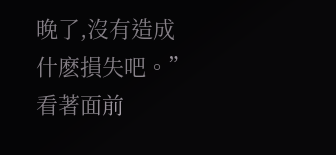晚了,沒有造成什麽損失吧。”
看著面前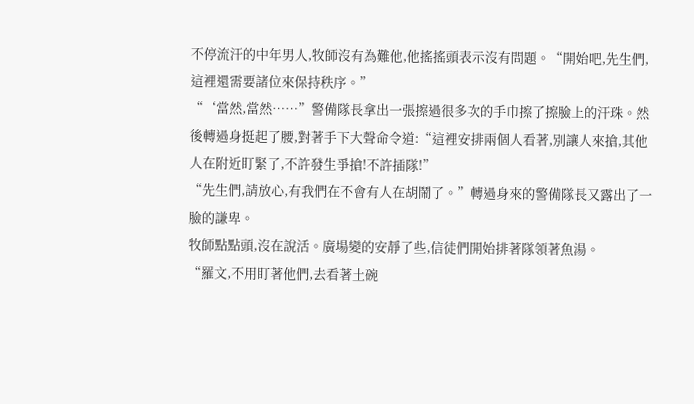不停流汗的中年男人,牧師沒有為難他,他搖搖頭表示沒有問題。“開始吧,先生們,這裡還需要諸位來保持秩序。”
“‘當然,當然……”警備隊長拿出一張擦過很多次的手巾擦了擦臉上的汗珠。然後轉過身挺起了腰,對著手下大聲命令道:“這裡安排兩個人看著,別讓人來搶,其他人在附近盯緊了,不許發生爭搶!不許插隊!”
“先生們,請放心,有我們在不會有人在胡鬧了。”轉過身來的警備隊長又露出了一臉的謙卑。
牧師點點頭,沒在說活。廣場變的安靜了些,信徒們開始排著隊領著魚湯。
“羅文,不用盯著他們,去看著土碗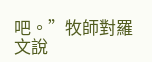吧。”牧師對羅文說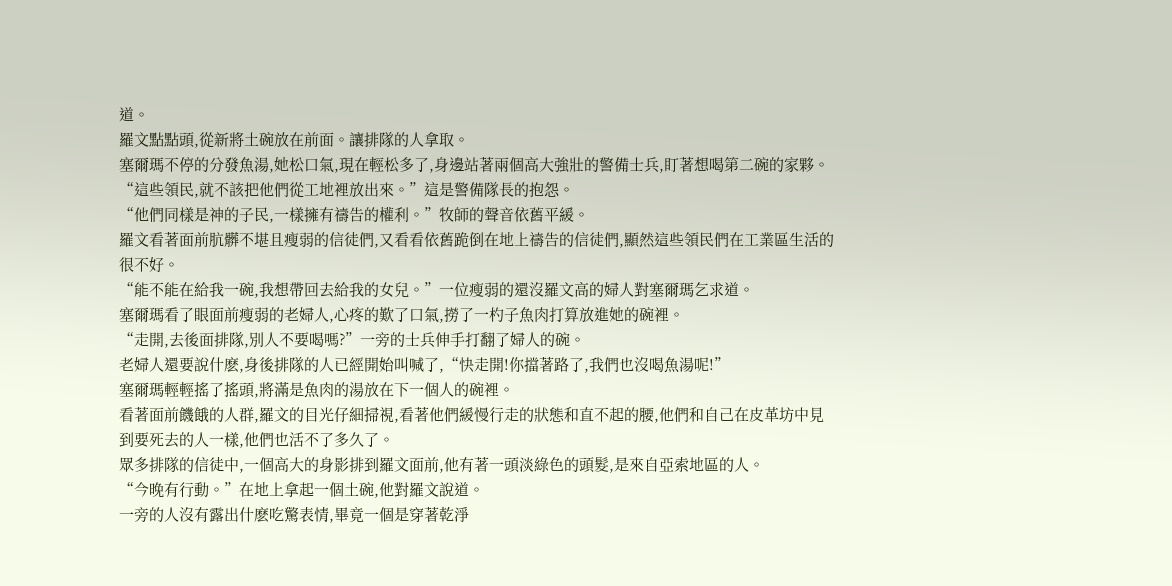道。
羅文點點頭,從新將土碗放在前面。讓排隊的人拿取。
塞爾瑪不停的分發魚湯,她松口氣,現在輕松多了,身邊站著兩個高大強壯的警備士兵,盯著想喝第二碗的家夥。
“這些領民,就不該把他們從工地裡放出來。”這是警備隊長的抱怨。
“他們同樣是神的子民,一樣擁有禱告的權利。”牧師的聲音依舊平緩。
羅文看著面前肮髒不堪且瘦弱的信徒們,又看看依舊跪倒在地上禱告的信徒們,顯然這些領民們在工業區生活的很不好。
“能不能在給我一碗,我想帶回去給我的女兒。”一位瘦弱的還沒羅文高的婦人對塞爾瑪乞求道。
塞爾瑪看了眼面前瘦弱的老婦人,心疼的歎了口氣,撈了一杓子魚肉打算放進她的碗裡。
“走開,去後面排隊,別人不要喝嗎?”一旁的士兵伸手打翻了婦人的碗。
老婦人還要說什麽,身後排隊的人已經開始叫喊了,“快走開!你擋著路了,我們也沒喝魚湯呢!”
塞爾瑪輕輕搖了搖頭,將滿是魚肉的湯放在下一個人的碗裡。
看著面前饑餓的人群,羅文的目光仔細掃視,看著他們緩慢行走的狀態和直不起的腰,他們和自己在皮革坊中見到要死去的人一樣,他們也活不了多久了。
眾多排隊的信徒中,一個高大的身影排到羅文面前,他有著一頭淡綠色的頭髮,是來自亞索地區的人。
“今晚有行動。”在地上拿起一個土碗,他對羅文說道。
一旁的人沒有露出什麽吃驚表情,畢竟一個是穿著乾淨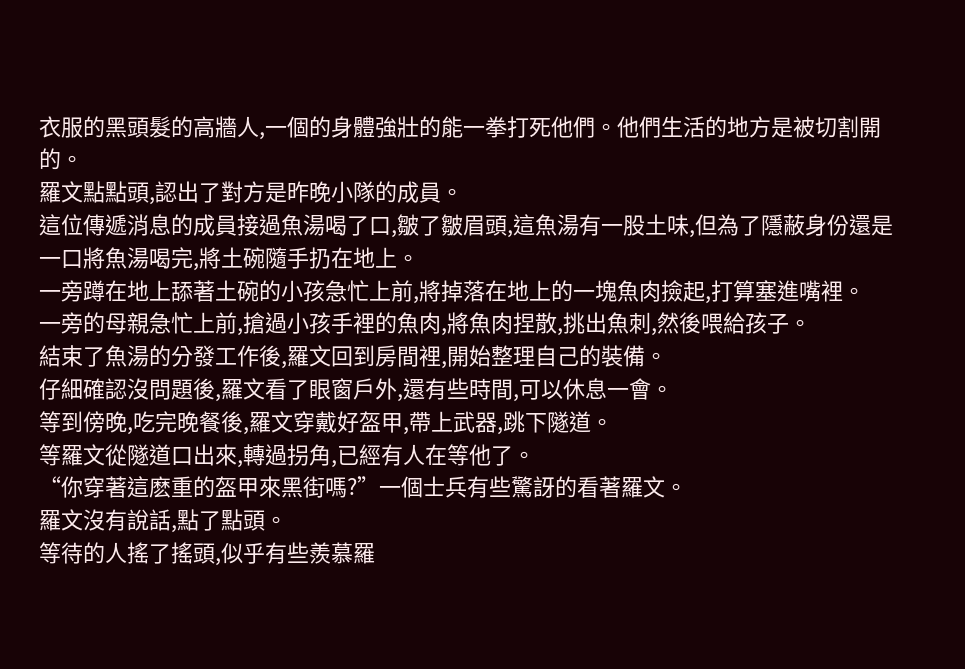衣服的黑頭髮的高牆人,一個的身體強壯的能一拳打死他們。他們生活的地方是被切割開的。
羅文點點頭,認出了對方是昨晚小隊的成員。
這位傳遞消息的成員接過魚湯喝了口,皺了皺眉頭,這魚湯有一股土味,但為了隱蔽身份還是一口將魚湯喝完,將土碗隨手扔在地上。
一旁蹲在地上舔著土碗的小孩急忙上前,將掉落在地上的一塊魚肉撿起,打算塞進嘴裡。
一旁的母親急忙上前,搶過小孩手裡的魚肉,將魚肉捏散,挑出魚刺,然後喂給孩子。
結束了魚湯的分發工作後,羅文回到房間裡,開始整理自己的裝備。
仔細確認沒問題後,羅文看了眼窗戶外,還有些時間,可以休息一會。
等到傍晚,吃完晚餐後,羅文穿戴好盔甲,帶上武器,跳下隧道。
等羅文從隧道口出來,轉過拐角,已經有人在等他了。
“你穿著這麽重的盔甲來黑街嗎?”一個士兵有些驚訝的看著羅文。
羅文沒有說話,點了點頭。
等待的人搖了搖頭,似乎有些羨慕羅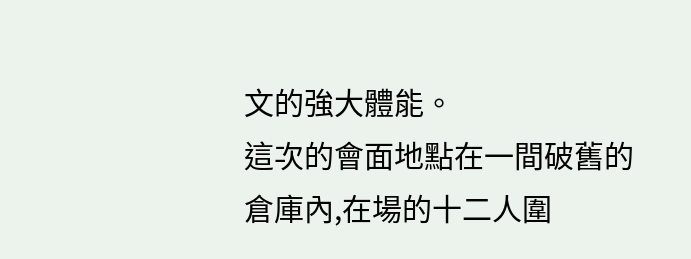文的強大體能。
這次的會面地點在一間破舊的倉庫內,在場的十二人圍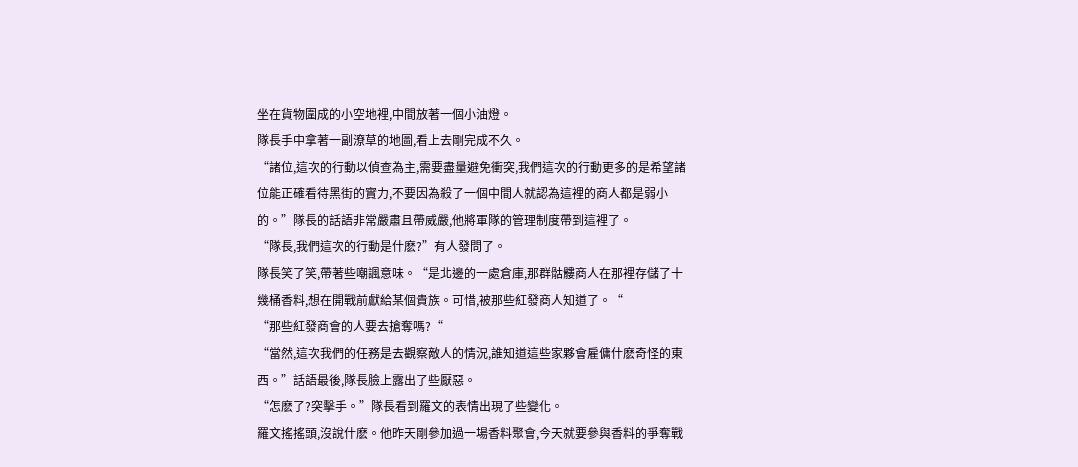坐在貨物圍成的小空地裡,中間放著一個小油燈。
隊長手中拿著一副潦草的地圖,看上去剛完成不久。
“諸位,這次的行動以偵查為主,需要盡量避免衝突,我們這次的行動更多的是希望諸位能正確看待黑街的實力,不要因為殺了一個中間人就認為這裡的商人都是弱小的。”隊長的話語非常嚴肅且帶威嚴,他將軍隊的管理制度帶到這裡了。
“隊長,我們這次的行動是什麽?”有人發問了。
隊長笑了笑,帶著些嘲諷意味。“是北邊的一處倉庫,那群骷髏商人在那裡存儲了十幾桶香料,想在開戰前獻給某個貴族。可惜,被那些紅發商人知道了。“
“那些紅發商會的人要去搶奪嗎?“
“當然,這次我們的任務是去觀察敵人的情況,誰知道這些家夥會雇傭什麽奇怪的東西。”話語最後,隊長臉上露出了些厭惡。
“怎麽了?突擊手。”隊長看到羅文的表情出現了些變化。
羅文搖搖頭,沒說什麽。他昨天剛參加過一場香料聚會,今天就要參與香料的爭奪戰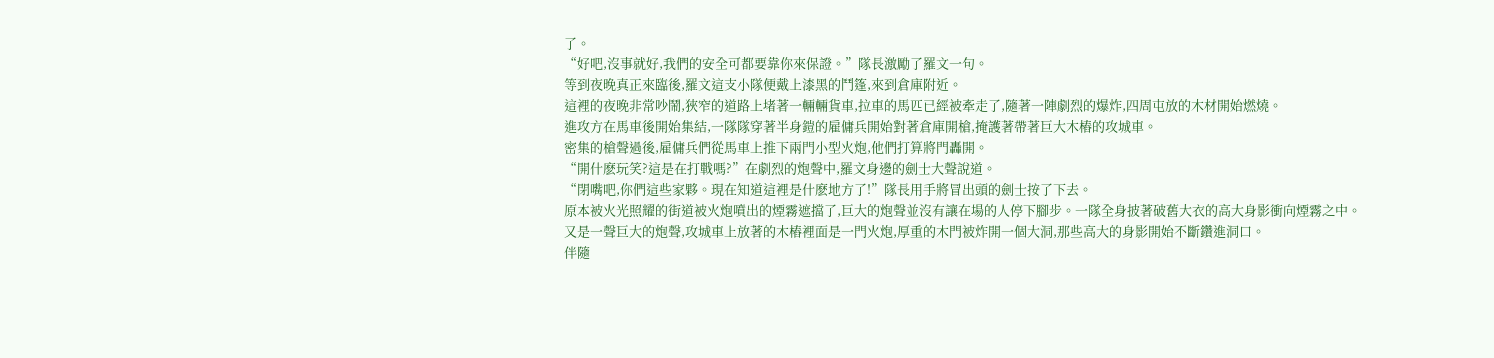了。
“好吧,沒事就好,我們的安全可都要靠你來保證。”隊長激勵了羅文一句。
等到夜晚真正來臨後,羅文這支小隊便戴上漆黑的鬥篷,來到倉庫附近。
這裡的夜晚非常吵鬧,狹窄的道路上堵著一輛輛貨車,拉車的馬匹已經被牽走了,隨著一陣劇烈的爆炸,四周屯放的木材開始燃燒。
進攻方在馬車後開始集結,一隊隊穿著半身鎧的雇傭兵開始對著倉庫開槍,掩護著帶著巨大木樁的攻城車。
密集的槍聲過後,雇傭兵們從馬車上推下兩門小型火炮,他們打算將門轟開。
“開什麽玩笑?這是在打戰嗎?”在劇烈的炮聲中,羅文身邊的劍士大聲說道。
“閉嘴吧,你們這些家夥。現在知道這裡是什麽地方了!”隊長用手將冒出頭的劍士按了下去。
原本被火光照耀的街道被火炮噴出的煙霧遮擋了,巨大的炮聲並沒有讓在場的人停下腳步。一隊全身披著破舊大衣的高大身影衝向煙霧之中。
又是一聲巨大的炮聲,攻城車上放著的木樁裡面是一門火炮,厚重的木門被炸開一個大洞,那些高大的身影開始不斷鑽進洞口。
伴隨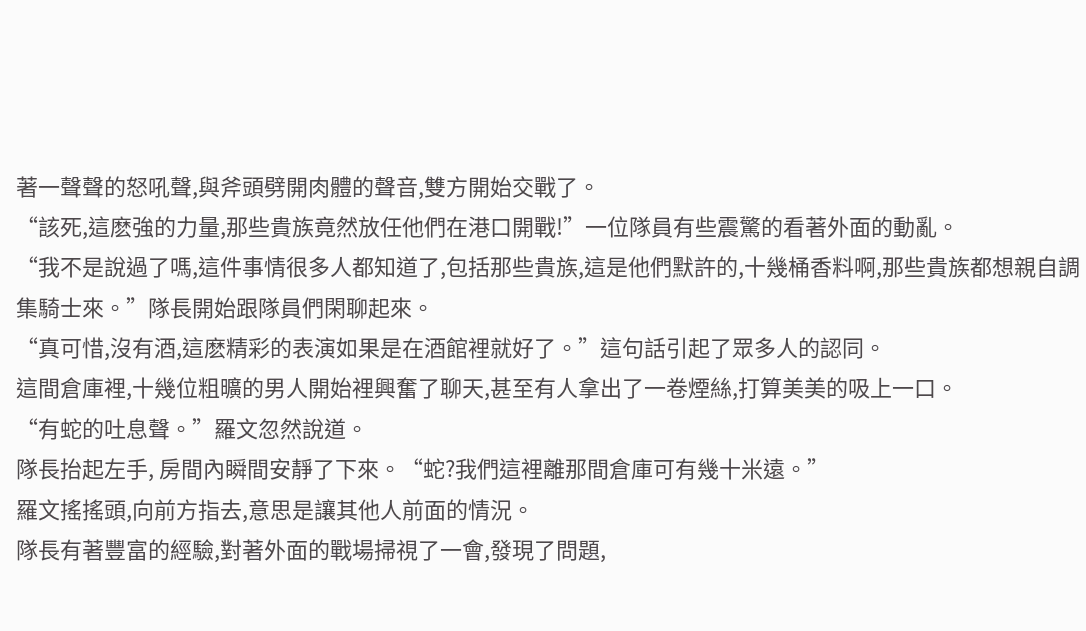著一聲聲的怒吼聲,與斧頭劈開肉體的聲音,雙方開始交戰了。
“該死,這麽強的力量,那些貴族竟然放任他們在港口開戰!”一位隊員有些震驚的看著外面的動亂。
“我不是說過了嗎,這件事情很多人都知道了,包括那些貴族,這是他們默許的,十幾桶香料啊,那些貴族都想親自調集騎士來。”隊長開始跟隊員們閑聊起來。
“真可惜,沒有酒,這麽精彩的表演如果是在酒館裡就好了。”這句話引起了眾多人的認同。
這間倉庫裡,十幾位粗曠的男人開始裡興奮了聊天,甚至有人拿出了一卷煙絲,打算美美的吸上一口。
“有蛇的吐息聲。”羅文忽然說道。
隊長抬起左手, 房間內瞬間安靜了下來。“蛇?我們這裡離那間倉庫可有幾十米遠。”
羅文搖搖頭,向前方指去,意思是讓其他人前面的情況。
隊長有著豐富的經驗,對著外面的戰場掃視了一會,發現了問題,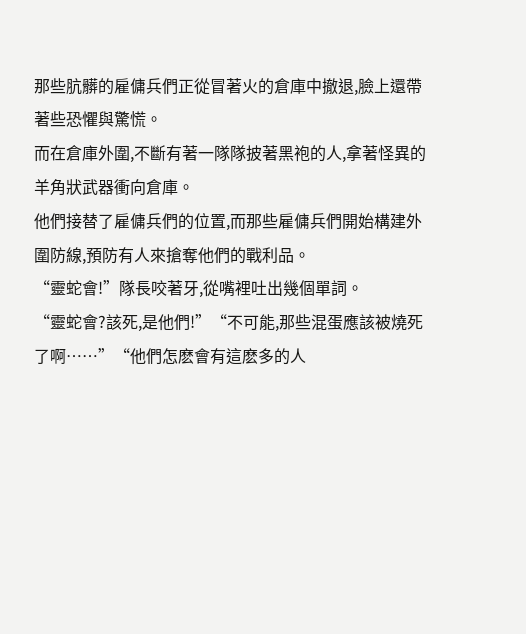那些肮髒的雇傭兵們正從冒著火的倉庫中撤退,臉上還帶著些恐懼與驚慌。
而在倉庫外圍,不斷有著一隊隊披著黑袍的人,拿著怪異的羊角狀武器衝向倉庫。
他們接替了雇傭兵們的位置,而那些雇傭兵們開始構建外圍防線,預防有人來搶奪他們的戰利品。
“靈蛇會!”隊長咬著牙,從嘴裡吐出幾個單詞。
“靈蛇會?該死,是他們!”“不可能,那些混蛋應該被燒死了啊……”“他們怎麽會有這麽多的人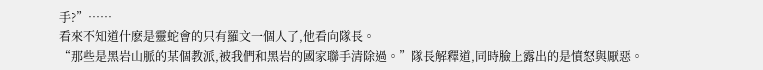手?”……
看來不知道什麽是靈蛇會的只有羅文一個人了,他看向隊長。
“那些是黑岩山脈的某個教派,被我們和黑岩的國家聯手清除過。”隊長解釋道,同時臉上露出的是憤怒與厭惡。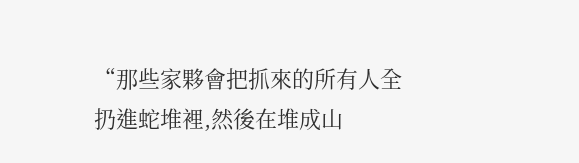“那些家夥會把抓來的所有人全扔進蛇堆裡,然後在堆成山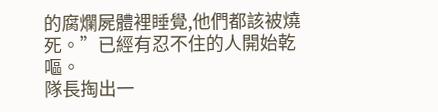的腐爛屍體裡睡覺,他們都該被燒死。”已經有忍不住的人開始乾嘔。
隊長掏出一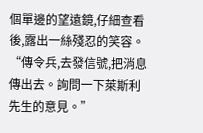個單邊的望遠鏡,仔細查看後,露出一絲殘忍的笑容。“傳令兵,去發信號,把消息傳出去。詢問一下萊斯利先生的意見。”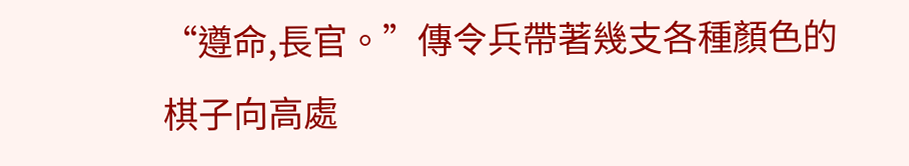“遵命,長官。”傳令兵帶著幾支各種顏色的棋子向高處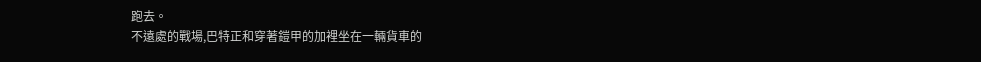跑去。
不遠處的戰場,巴特正和穿著鎧甲的加裡坐在一輛貨車的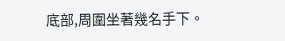底部,周圍坐著幾名手下。